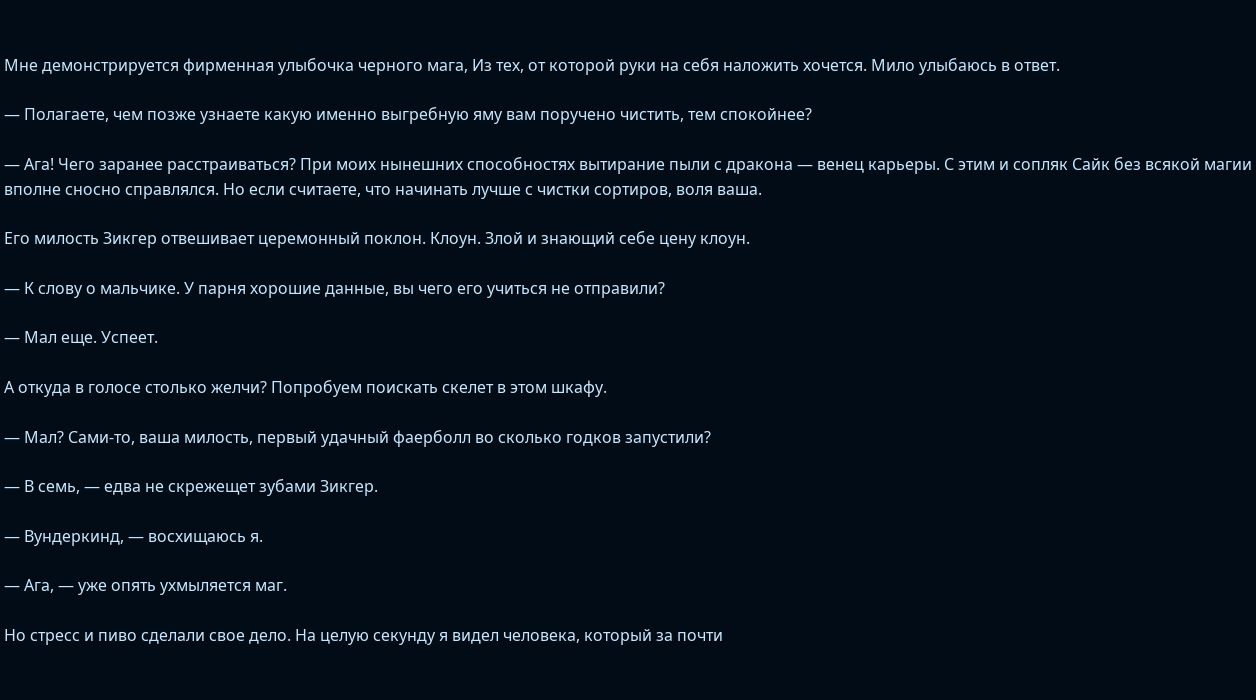Мне демонстрируется фирменная улыбочка черного мага, Из тех, от которой руки на себя наложить хочется. Мило улыбаюсь в ответ.

— Полагаете, чем позже узнаете какую именно выгребную яму вам поручено чистить, тем спокойнее?

— Ага! Чего заранее расстраиваться? При моих нынешних способностях вытирание пыли с дракона — венец карьеры. С этим и сопляк Сайк без всякой магии вполне сносно справлялся. Но если считаете, что начинать лучше с чистки сортиров, воля ваша.

Его милость Зикгер отвешивает церемонный поклон. Клоун. Злой и знающий себе цену клоун.

— К слову о мальчике. У парня хорошие данные, вы чего его учиться не отправили?

— Мал еще. Успеет.

А откуда в голосе столько желчи? Попробуем поискать скелет в этом шкафу.

— Мал? Сами-то, ваша милость, первый удачный фаерболл во сколько годков запустили?

— В семь, — едва не скрежещет зубами Зикгер.

— Вундеркинд, — восхищаюсь я.

— Ага, — уже опять ухмыляется маг.

Но стресс и пиво сделали свое дело. На целую секунду я видел человека, который за почти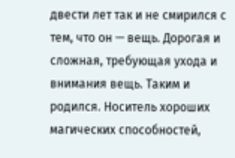двести лет так и не смирился с тем, что он — вещь. Дорогая и сложная, требующая ухода и внимания вещь. Таким и родился. Носитель хороших магических способностей,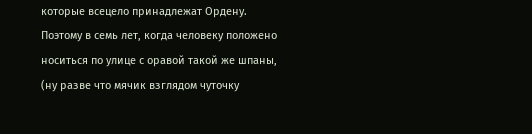которые всецело принадлежат Ордену. Поэтому в семь лет, когда человеку положено носиться по улице с оравой такой же шпаны, (ну разве что мячик взглядом чуточку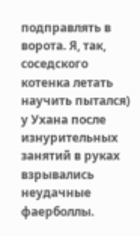подправлять в ворота. Я, так, соседского котенка летать научить пытался) у Ухана после изнурительных занятий в руках взрывались неудачные фаерболлы.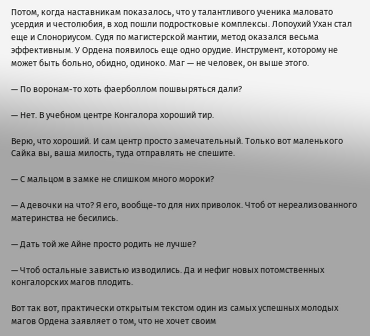Потом, когда наставникам показалось, что у талантливого ученика маловато усердия и честолюбия, в ход пошли подростковые комплексы. Лопоухий Ухан стал еще и Слонориусом. Судя по магистерской мантии, метод оказался весьма эффективным. У Ордена появилось еще одно орудие. Инструмент, которому не может быть больно, обидно, одиноко. Маг — не человек, он выше этого.

— По воронам-то хоть фаерболлом пошвыряться дали?

— Нет. В учебном центре Конгалора хороший тир.

Верю, что хороший. И сам центр просто замечательный. Только вот маленького Сайка вы, ваша милость, туда отправлять не спешите.

— С мальцом в замке не слишком много мороки?

— А девочки на что? Я его, вообще-то для них приволок. Чтоб от нереализованного материнства не бесились.

— Дать той же Айне просто родить не лучше?

— Чтоб остальные завистью изводились. Да и нефиг новых потомственных конгалорских магов плодить.

Вот так вот, практически открытым текстом один из самых успешных молодых магов Ордена заявляет о том, что не хочет своим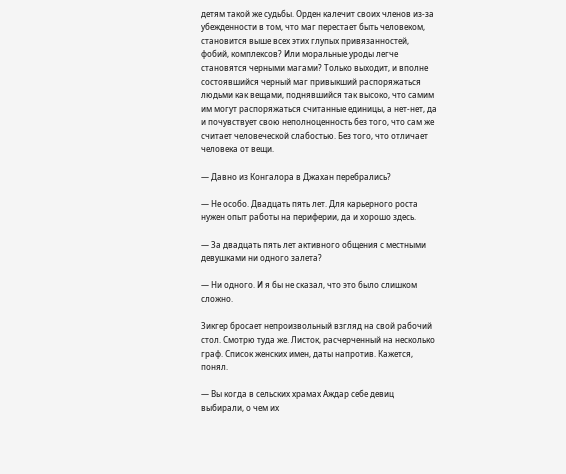детям такой же судьбы. Орден калечит своих членов из-за убежденности в том, что маг перестает быть человеком, становится выше всех этих глупых привязанностей, фобий, комплексов? Или моральные уроды легче становятся черными магами? Только выходит, и вполне состоявшийся черный маг привыкший распоряжаться людьми как вещами, поднявшийся так высоко, что самим им могут распоряжаться считанные единицы, а нет-нет, да и почувствует свою неполноценность без того, что сам же считает человеческой слабостью. Без того, что отличает человека от вещи.

— Давно из Конгалора в Джахан перебрались?

— Не особо. Двадцать пять лет. Для карьерного роста нужен опыт работы на периферии, да и хорошо здесь.

— За двадцать пять лет активного общения с местными девушками ни одного залета?

— Ни одного. И я бы не сказал, что это было слишком сложно.

Зикгер бросает непроизвольный взгляд на свой рабочий стол. Смотрю туда же. Листок, расчерченный на несколько граф. Список женских имен, даты напротив. Кажется, понял.

— Вы когда в сельских храмах Аждар себе девиц выбирали, о чем их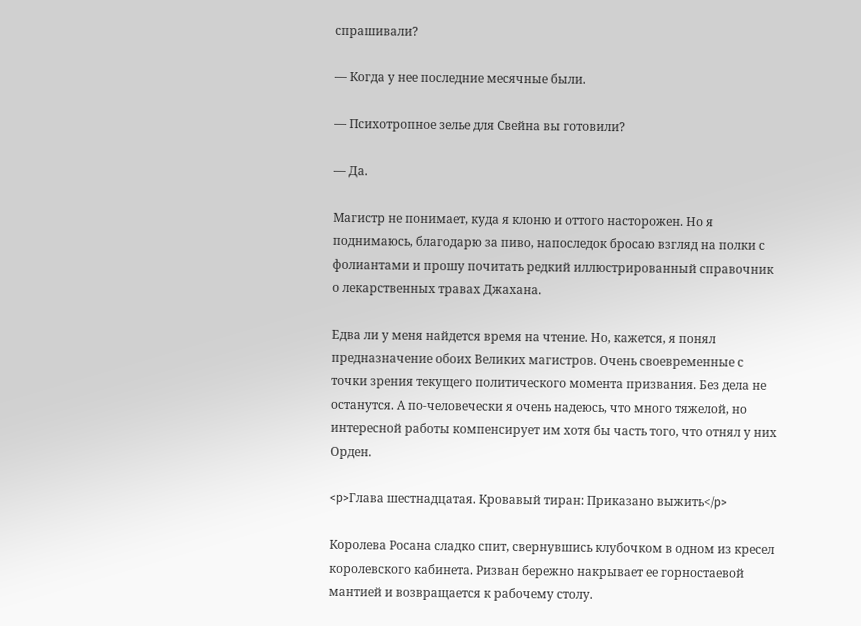спрашивали?

— Когда у нее последние месячные были.

— Психотропное зелье для Свейна вы готовили?

— Да.

Магистр не понимает, куда я клоню и оттого насторожен. Но я поднимаюсь, благодарю за пиво, напоследок бросаю взгляд на полки с фолиантами и прошу почитать редкий иллюстрированный справочник о лекарственных травах Джахана.

Едва ли у меня найдется время на чтение. Но, кажется, я понял предназначение обоих Великих магистров. Очень своевременные с точки зрения текущего политического момента призвания. Без дела не останутся. А по-человечески я очень надеюсь, что много тяжелой, но интересной работы компенсирует им хотя бы часть того, что отнял у них Орден.

<p>Глава шестнадцатая. Кровавый тиран: Приказано выжить</p>

Королева Росана сладко спит, свернувшись клубочком в одном из кресел королевского кабинета. Ризван бережно накрывает ее горностаевой мантией и возвращается к рабочему столу.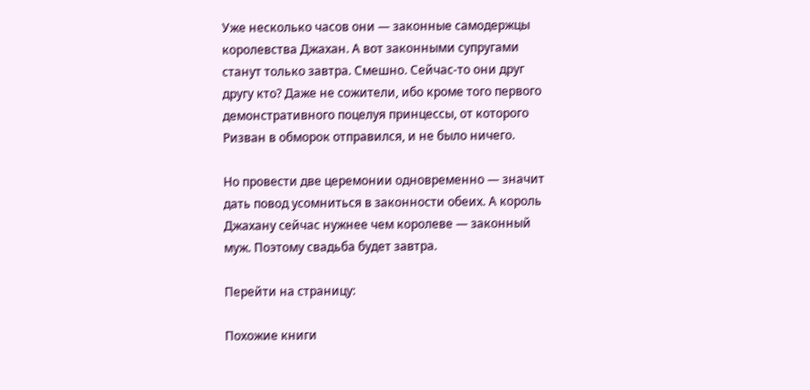Уже несколько часов они — законные самодержцы королевства Джахан. А вот законными супругами станут только завтра. Смешно. Сейчас-то они друг другу кто? Даже не сожители, ибо кроме того первого демонстративного поцелуя принцессы, от которого Ризван в обморок отправился, и не было ничего.

Но провести две церемонии одновременно — значит дать повод усомниться в законности обеих. А король Джахану сейчас нужнее чем королеве — законный муж. Поэтому свадьба будет завтра.

Перейти на страницу:

Похожие книги